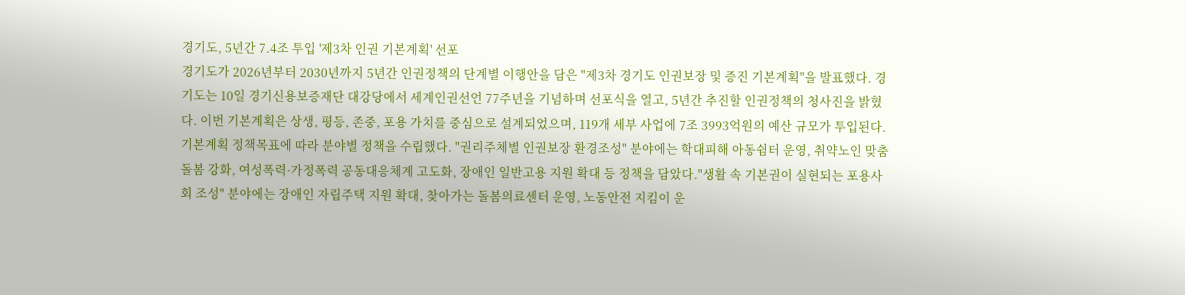경기도, 5년간 7.4조 투입 '제3차 인권 기본계획' 선포
경기도가 2026년부터 2030년까지 5년간 인권정책의 단계별 이행안을 담은 "제3차 경기도 인권보장 및 증진 기본계획"을 발표했다. 경기도는 10일 경기신용보증재단 대강당에서 세계인권선언 77주년을 기념하며 선포식을 열고, 5년간 추진할 인권정책의 청사진을 밝혔다. 이번 기본계획은 상생, 평등, 존중, 포용 가치를 중심으로 설계되었으며, 119개 세부 사업에 7조 3993억원의 예산 규모가 투입된다.기본계획 정책목표에 따라 분야별 정책을 수립했다. "권리주체별 인권보장 환경조성" 분야에는 학대피해 아동쉼터 운영, 취약노인 맞춤돌봄 강화, 여성폭력·가정폭력 공동대응체계 고도화, 장애인 일반고용 지원 확대 등 정책을 담았다."생활 속 기본권이 실현되는 포용사회 조성" 분야에는 장애인 자립주택 지원 확대, 찾아가는 돌봄의료센터 운영, 노동안전 지킴이 운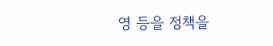영 등을 정책을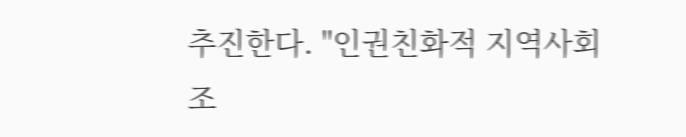추진한다. "인권친화적 지역사회 조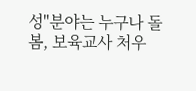성"분야는 누구나 돌봄, 보육교사 처우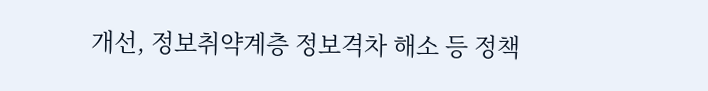개선, 정보취약계층 정보격차 해소 등 정책